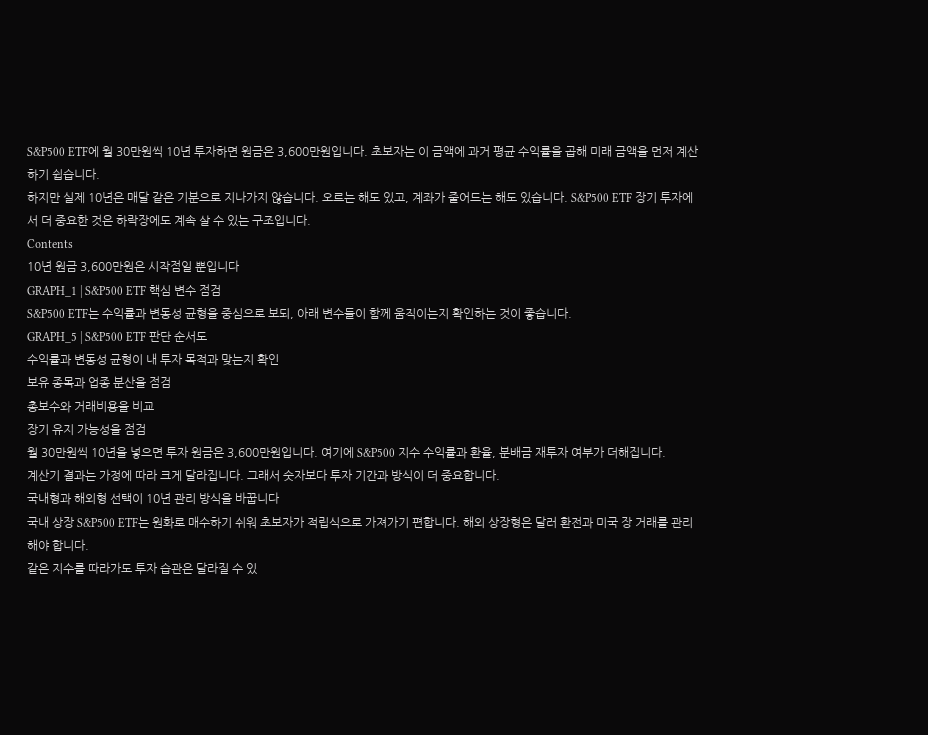S&P500 ETF에 월 30만원씩 10년 투자하면 원금은 3,600만원입니다. 초보자는 이 금액에 과거 평균 수익률을 곱해 미래 금액을 먼저 계산하기 쉽습니다.
하지만 실제 10년은 매달 같은 기분으로 지나가지 않습니다. 오르는 해도 있고, 계좌가 줄어드는 해도 있습니다. S&P500 ETF 장기 투자에서 더 중요한 것은 하락장에도 계속 살 수 있는 구조입니다.
Contents
10년 원금 3,600만원은 시작점일 뿐입니다
GRAPH_1 | S&P500 ETF 핵심 변수 점검
S&P500 ETF는 수익률과 변동성 균형을 중심으로 보되, 아래 변수들이 함께 움직이는지 확인하는 것이 좋습니다.
GRAPH_5 | S&P500 ETF 판단 순서도
수익률과 변동성 균형이 내 투자 목적과 맞는지 확인
보유 종목과 업종 분산을 점검
총보수와 거래비용을 비교
장기 유지 가능성을 점검
월 30만원씩 10년을 넣으면 투자 원금은 3,600만원입니다. 여기에 S&P500 지수 수익률과 환율, 분배금 재투자 여부가 더해집니다.
계산기 결과는 가정에 따라 크게 달라집니다. 그래서 숫자보다 투자 기간과 방식이 더 중요합니다.
국내형과 해외형 선택이 10년 관리 방식을 바꿉니다
국내 상장 S&P500 ETF는 원화로 매수하기 쉬워 초보자가 적립식으로 가져가기 편합니다. 해외 상장형은 달러 환전과 미국 장 거래를 관리해야 합니다.
같은 지수를 따라가도 투자 습관은 달라질 수 있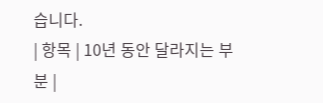습니다.
| 항목 | 10년 동안 달라지는 부분 |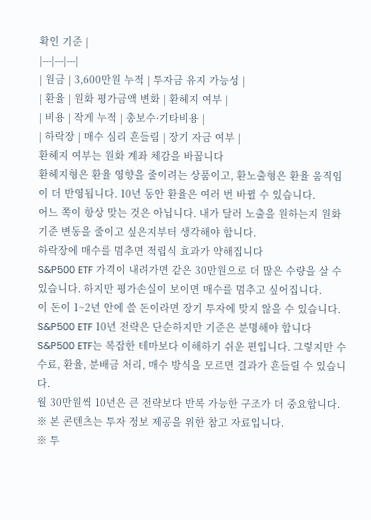확인 기준 |
|---|---|---|
| 원금 | 3,600만원 누적 | 투자금 유지 가능성 |
| 환율 | 원화 평가금액 변화 | 환헤지 여부 |
| 비용 | 작게 누적 | 총보수·기타비용 |
| 하락장 | 매수 심리 흔들림 | 장기 자금 여부 |
환헤지 여부는 원화 계좌 체감을 바꿉니다
환헤지형은 환율 영향을 줄이려는 상품이고, 환노출형은 환율 움직임이 더 반영됩니다. 10년 동안 환율은 여러 번 바뀔 수 있습니다.
어느 쪽이 항상 맞는 것은 아닙니다. 내가 달러 노출을 원하는지 원화 기준 변동을 줄이고 싶은지부터 생각해야 합니다.
하락장에 매수를 멈추면 적립식 효과가 약해집니다
S&P500 ETF 가격이 내려가면 같은 30만원으로 더 많은 수량을 살 수 있습니다. 하지만 평가손실이 보이면 매수를 멈추고 싶어집니다.
이 돈이 1~2년 안에 쓸 돈이라면 장기 투자에 맞지 않을 수 있습니다.
S&P500 ETF 10년 전략은 단순하지만 기준은 분명해야 합니다
S&P500 ETF는 복잡한 테마보다 이해하기 쉬운 편입니다. 그렇지만 수수료, 환율, 분배금 처리, 매수 방식을 모르면 결과가 흔들릴 수 있습니다.
월 30만원씩 10년은 큰 전략보다 반복 가능한 구조가 더 중요합니다.
※ 본 콘텐츠는 투자 정보 제공을 위한 참고 자료입니다.
※ 투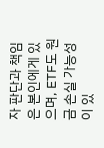자 판단과 책임은 본인에게 있으며, ETF도 원금 손실 가능성이 있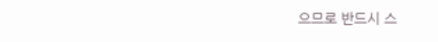으므로 반드시 스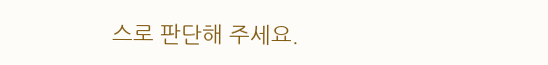스로 판단해 주세요.